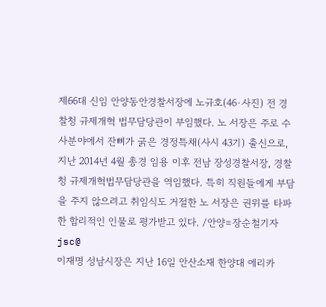제66대 신임 안양동안경찰서장에 노규호(46·사진) 전 경찰청 규제개혁 법무담당관이 부임했다. 노 서장은 주로 수사분야에서 잔뼈가 굵은 경정특채(사시 43기) 출신으로, 지난 2014년 4월 총경 임용 이후 전남 장성경찰서장, 경찰청 규제개혁법무담당관을 역임했다. 특히 직원들에게 부담을 주지 않으려고 취임식도 거절한 노 서장은 권위를 타파한 합리적인 인물로 평가받고 있다. /안양=장순철기자 jsc@
이재명 성남시장은 지난 16일 안산소재 한양대 에리카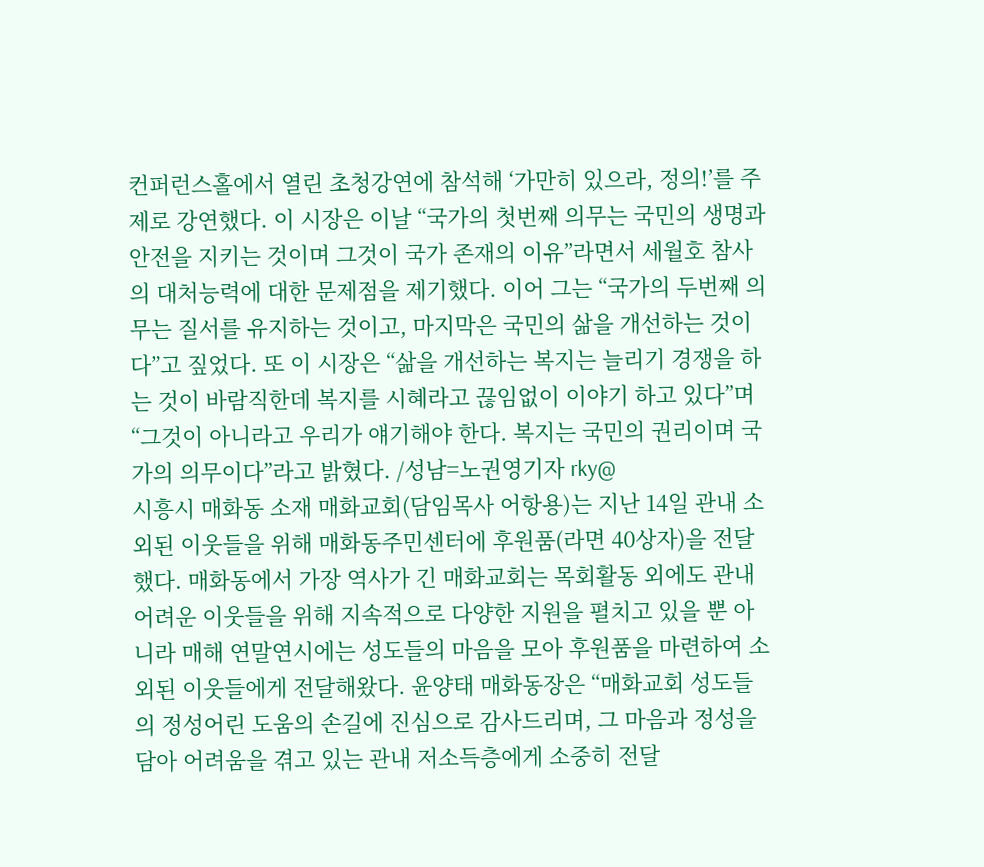컨퍼런스홀에서 열린 초청강연에 참석해 ‘가만히 있으라, 정의!’를 주제로 강연했다. 이 시장은 이날 “국가의 첫번째 의무는 국민의 생명과 안전을 지키는 것이며 그것이 국가 존재의 이유”라면서 세월호 참사의 대처능력에 대한 문제점을 제기했다. 이어 그는 “국가의 두번째 의무는 질서를 유지하는 것이고, 마지막은 국민의 삶을 개선하는 것이다”고 짚었다. 또 이 시장은 “삶을 개선하는 복지는 늘리기 경쟁을 하는 것이 바람직한데 복지를 시혜라고 끊임없이 이야기 하고 있다”며 “그것이 아니라고 우리가 얘기해야 한다. 복지는 국민의 권리이며 국가의 의무이다”라고 밝혔다. /성남=노권영기자 rky@
시흥시 매화동 소재 매화교회(담임목사 어항용)는 지난 14일 관내 소외된 이웃들을 위해 매화동주민센터에 후원품(라면 40상자)을 전달했다. 매화동에서 가장 역사가 긴 매화교회는 목회활동 외에도 관내 어려운 이웃들을 위해 지속적으로 다양한 지원을 펼치고 있을 뿐 아니라 매해 연말연시에는 성도들의 마음을 모아 후원품을 마련하여 소외된 이웃들에게 전달해왔다. 윤양태 매화동장은 “매화교회 성도들의 정성어린 도움의 손길에 진심으로 감사드리며, 그 마음과 정성을 담아 어려움을 겪고 있는 관내 저소득층에게 소중히 전달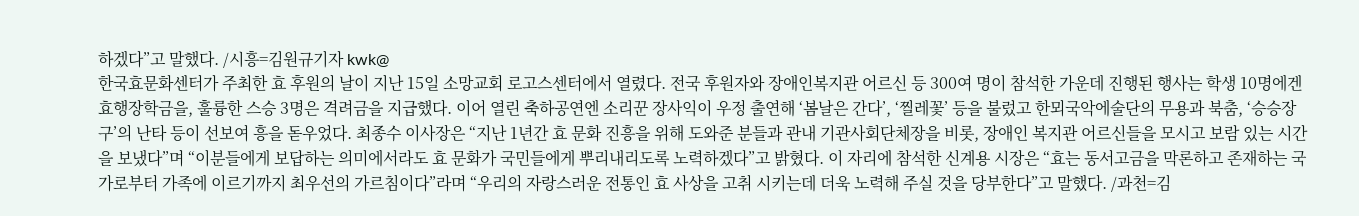하겠다”고 말했다. /시흥=김원규기자 kwk@
한국효문화센터가 주최한 효 후원의 날이 지난 15일 소망교회 로고스센터에서 열렸다. 전국 후원자와 장애인복지관 어르신 등 300여 명이 참석한 가운데 진행된 행사는 학생 10명에겐 효행장학금을, 훌륭한 스승 3명은 격려금을 지급했다. 이어 열린 축하공연엔 소리꾼 장사익이 우정 출연해 ‘봄날은 간다’, ‘찔레꽃’ 등을 불렀고 한뫼국악에술단의 무용과 북춤, ‘승승장구’의 난타 등이 선보여 흥을 돋우었다. 최종수 이사장은 “지난 1년간 효 문화 진흥을 위해 도와준 분들과 관내 기관사회단체장을 비롯, 장애인 복지관 어르신들을 모시고 보람 있는 시간을 보냈다”며 “이분들에게 보답하는 의미에서라도 효 문화가 국민들에게 뿌리내리도록 노력하겠다”고 밝혔다. 이 자리에 참석한 신계용 시장은 “효는 동서고금을 막론하고 존재하는 국가로부터 가족에 이르기까지 최우선의 가르침이다”라며 “우리의 자랑스러운 전통인 효 사상을 고취 시키는데 더욱 노력해 주실 것을 당부한다”고 말했다. /과천=김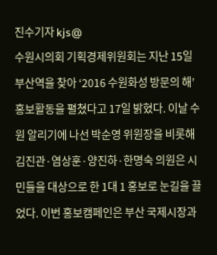진수기자 kjs@
수원시의회 기획경제위원회는 지난 15일 부산역을 찾아 ‘2016 수원화성 방문의 해’ 홍보활동을 펼쳤다고 17일 밝혔다. 이날 수원 알리기에 나선 박순영 위원장을 비롯해 김진관·염상훈·양진하·한명숙 의원은 시민들을 대상으로 한 1대 1 홍보로 눈길을 끌었다. 이번 홍보캠페인은 부산 국제시장과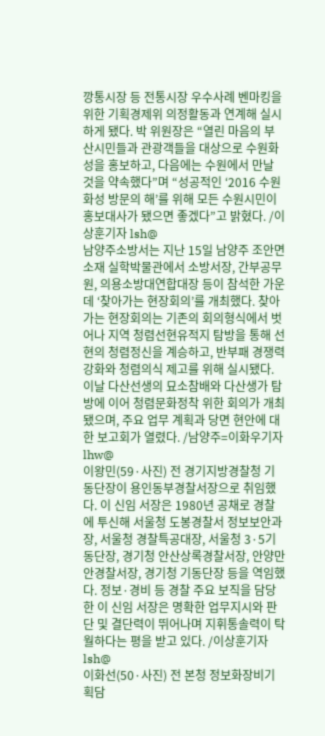깡통시장 등 전통시장 우수사례 벤마킹을 위한 기획경제위 의정활동과 연계해 실시하게 됐다. 박 위원장은 “열린 마음의 부산시민들과 관광객들을 대상으로 수원화성을 홍보하고, 다음에는 수원에서 만날 것을 약속했다”며 “성공적인 ‘2016 수원화성 방문의 해’를 위해 모든 수원시민이 홍보대사가 됐으면 좋겠다”고 밝혔다. /이상훈기자 lsh@
남양주소방서는 지난 15일 남양주 조안면 소재 실학박물관에서 소방서장, 간부공무원, 의용소방대연합대장 등이 참석한 가운데 ‘찾아가는 현장회의’를 개최했다. 찾아가는 현장회의는 기존의 회의형식에서 벗어나 지역 청렴선현유적지 탐방을 통해 선현의 청렴정신을 계승하고, 반부패 경쟁력 강화와 청렴의식 제고를 위해 실시됐다. 이날 다산선생의 묘소참배와 다산생가 탐방에 이어 청렴문화정착 위한 회의가 개최됐으며, 주요 업무 계획과 당면 현안에 대한 보고회가 열렸다. /남양주=이화우기자 lhw@
이왕민(59·사진) 전 경기지방경찰청 기동단장이 용인동부경찰서장으로 취임했다. 이 신임 서장은 1980년 공채로 경찰에 투신해 서울청 도봉경찰서 정보보안과장, 서울청 경찰특공대장, 서울청 3·5기동단장, 경기청 안산상록경찰서장, 안양만안경찰서장, 경기청 기동단장 등을 역임했다. 정보·경비 등 경찰 주요 보직을 담당한 이 신임 서장은 명확한 업무지시와 판단 및 결단력이 뛰어나며 지휘통솔력이 탁월하다는 평을 받고 있다. /이상훈기자 lsh@
이화선(50·사진) 전 본청 정보화장비기획담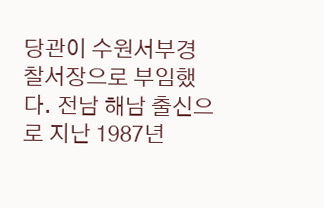당관이 수원서부경찰서장으로 부임했다. 전남 해남 출신으로 지난 1987년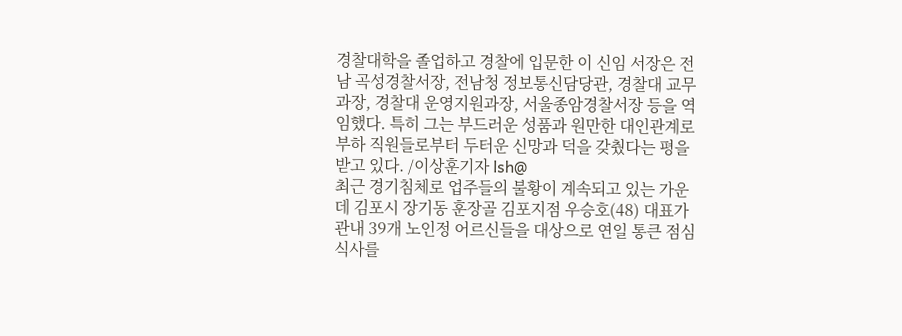경찰대학을 졸업하고 경찰에 입문한 이 신임 서장은 전남 곡성경찰서장, 전남청 정보통신담당관, 경찰대 교무과장, 경찰대 운영지원과장, 서울종암경찰서장 등을 역임했다. 특히 그는 부드러운 성품과 원만한 대인관계로 부하 직원들로부터 두터운 신망과 덕을 갖췄다는 평을 받고 있다. /이상훈기자 lsh@
최근 경기침체로 업주들의 불황이 계속되고 있는 가운데 김포시 장기동 훈장골 김포지점 우승호(48) 대표가 관내 39개 노인정 어르신들을 대상으로 연일 통큰 점심식사를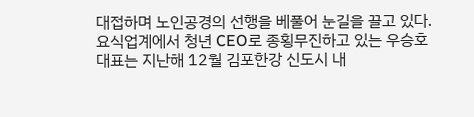대접하며 노인공경의 선행을 베풀어 눈길을 끌고 있다. 요식업계에서 청년 CEO로 종횡무진하고 있는 우승호 대표는 지난해 12월 김포한강 신도시 내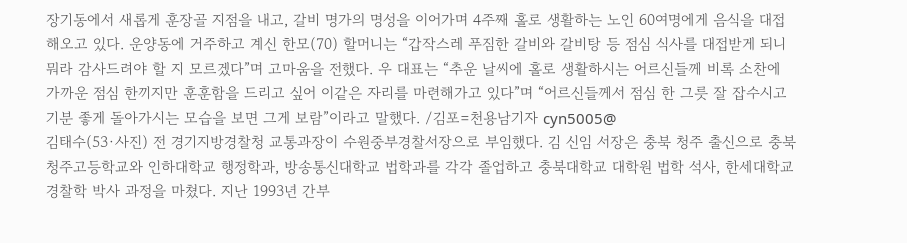장기동에서 새롭게 훈장골 지점을 내고, 갈비 명가의 명성을 이어가며 4주째 홀로 생활하는 노인 60여명에게 음식을 대접해오고 있다. 운양동에 거주하고 계신 한모(70) 할머니는 “갑작스레 푸짐한 갈비와 갈비탕 등 점심 식사를 대접받게 되니 뭐라 감사드려야 할 지 모르겠다”며 고마움을 전했다. 우 대표는 “추운 날씨에 홀로 생활하시는 어르신들께 비록 소찬에 가까운 점심 한끼지만 훈훈함을 드리고 싶어 이같은 자리를 마련해가고 있다”며 “어르신들께서 점심 한 그릇 잘 잡수시고 기분 좋게 돌아가시는 모습을 보면 그게 보람”이라고 말했다. /김포=천용남기자 cyn5005@
김태수(53·사진) 전 경기지방경찰청 교통과장이 수원중부경찰서장으로 부임했다. 김 신임 서장은 충북 청주 출신으로 충북 청주고등학교와 인하대학교 행정학과, 방송통신대학교 법학과를 각각 졸업하고 충북대학교 대학원 법학 석사, 한세대학교 경찰학 박사 과정을 마쳤다. 지난 1993년 간부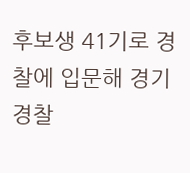후보생 41기로 경찰에 입문해 경기경찰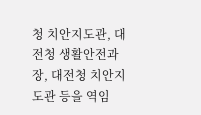청 치안지도관, 대전청 생활안전과장, 대전청 치안지도관 등을 역임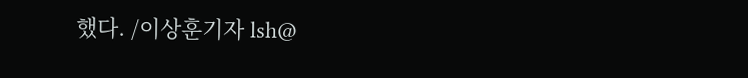했다. /이상훈기자 lsh@